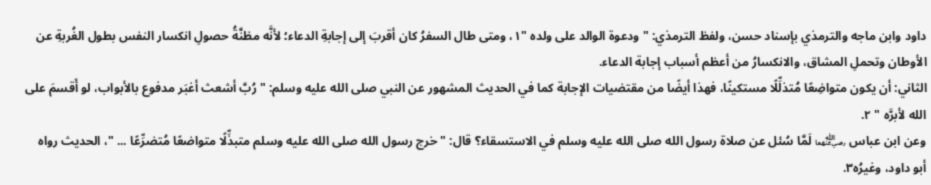داود وابن ماجه والترمذي بإسناد حسن، ولفظ الترمذي: " ودعوة الوالد على ولده "١، ومتى طال السفرُ كان أقربَ إلى إجابةِ الدعاء؛ لأنَّه مظنَّةُ حصولِ انكسار النفس بطول الغُربةِ عن الأوطان وتحملِ المشاق، والانكسارُ من أعظم أسباب إجابة الدعاء.
الثاني: أن يكون متواضِعًا مُتذلِّلًا مستكينًا، فهذا أيضًا من مقتضيات الإجابة كما في الحديث المشهور عن النبي صلى الله عليه وسلم: " رُبَّ أشعث أغبَر مدفوع بالأبواب، لو أَقسمَ على الله لأبرَّه " ٢.
وعن ابن عباس ﵄ لَمَّا سُئل عن صلاة رسول الله صلى الله عليه وسلم في الاستسقاء؟ قال: " خرج رسول الله صلى الله عليه وسلم متبذِّلًا متواضعًا مُتضرِّعًا ... "، الحديث رواه أبو داود، وغيرُه٣.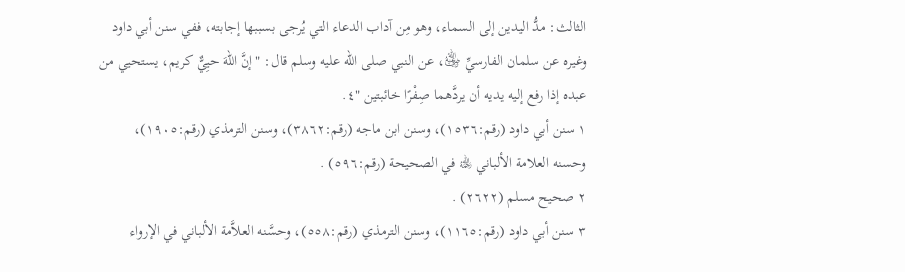الثالث: مدُّ اليدين إلى السماء، وهو مِن آداب الدعاء التي يُرجى بسببها إجابته، ففي سنن أبي داود وغيره عن سلمان الفارسيِّ ﵁، عن النبي صلى الله عليه وسلم قال: " إنَّ اللهَ حيِيٌّ كريم، يستحيي من عبده إذا رفع إليه يديه أن يردَّهما صِفْرًا خائبتين "٤.
١ سنن أبي داود (رقم:١٥٣٦)، وسنن ابن ماجه (رقم:٣٨٦٢)، وسنن الترمذي (رقم:١٩٠٥)، وحسنه العلامة الألباني ﵀ في الصحيحة (رقم:٥٩٦) .
٢ صحيح مسلم (٢٦٢٢) .
٣ سنن أبي داود (رقم:١١٦٥)، وسنن الترمذي (رقم:٥٥٨)، وحسَّنه العلاَّمة الألباني في الإرواء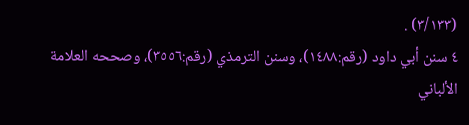(٣/١٣٣) .
٤ سنن أبي داود (رقم:١٤٨٨)، وسنن الترمذي (رقم:٣٥٥٦)، وصححه العلامة الألباني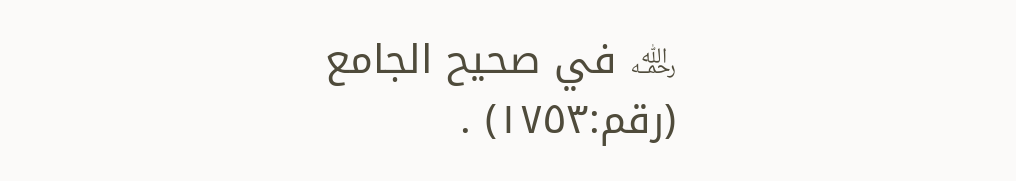﵀ في صحيح الجامع (رقم:١٧٥٣) .